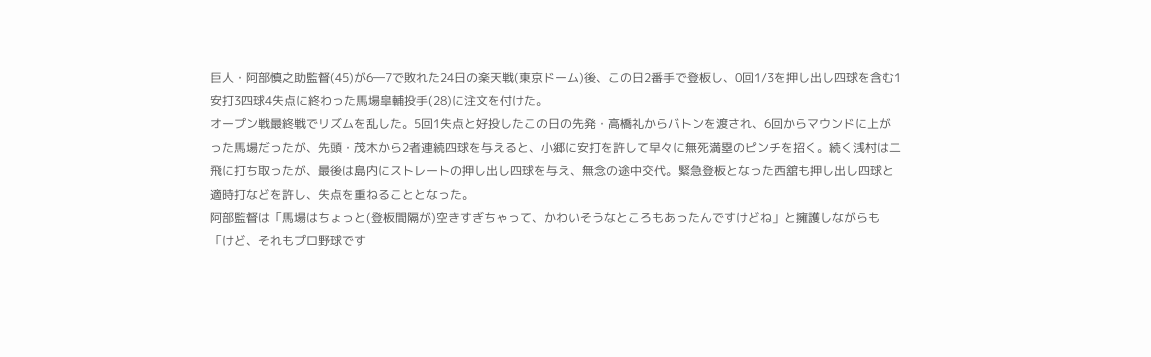巨人・阿部慎之助監督(45)が6―7で敗れた24日の楽天戦(東京ドーム)後、この日2番手で登板し、0回1/3を押し出し四球を含む1安打3四球4失点に終わった馬場皐輔投手(28)に注文を付けた。
オープン戦最終戦でリズムを乱した。5回1失点と好投したこの日の先発・高橋礼からバトンを渡され、6回からマウンドに上がった馬場だったが、先頭・茂木から2者連続四球を与えると、小郷に安打を許して早々に無死満塁のピンチを招く。続く浅村は二飛に打ち取ったが、最後は島内にストレートの押し出し四球を与え、無念の途中交代。緊急登板となった西舘も押し出し四球と適時打などを許し、失点を重ねることとなった。
阿部監督は「馬場はちょっと(登板間隔が)空きすぎちゃって、かわいそうなところもあったんですけどね」と擁護しながらも「けど、それもプロ野球です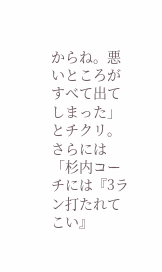からね。悪いところがすべて出てしまった」とチクリ。さらには「杉内コーチには『3ラン打たれてこい』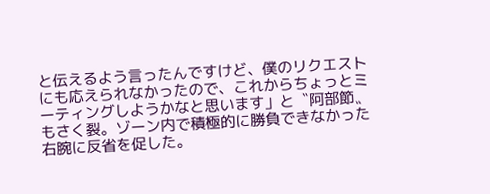と伝えるよう言ったんですけど、僕のリクエストにも応えられなかったので、これからちょっとミーティングしようかなと思います」と〝阿部節〟もさく裂。ゾーン内で積極的に勝負できなかった右腕に反省を促した。